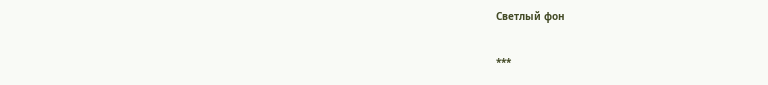Светлый фон

***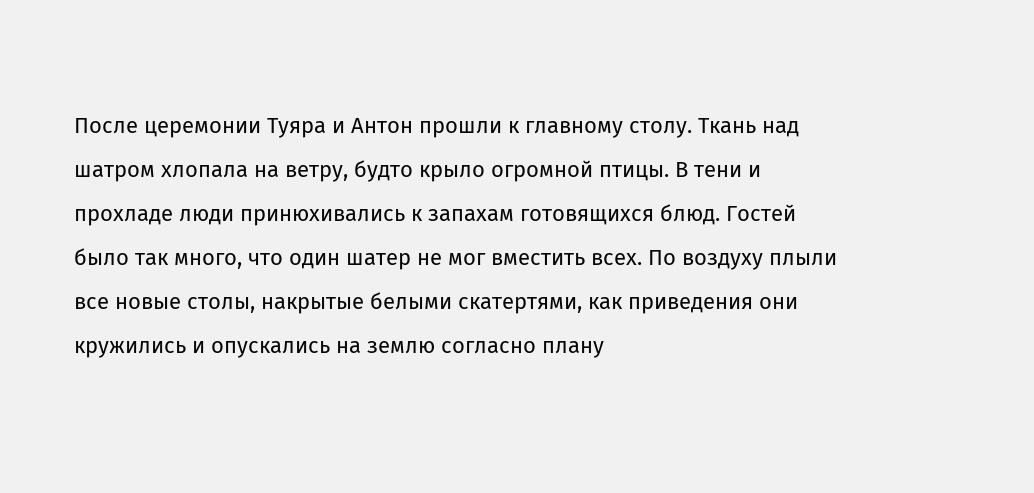После церемонии Туяра и Антон прошли к главному столу. Ткань над шатром хлопала на ветру, будто крыло огромной птицы. В тени и прохладе люди принюхивались к запахам готовящихся блюд. Гостей было так много, что один шатер не мог вместить всех. По воздуху плыли все новые столы, накрытые белыми скатертями, как приведения они кружились и опускались на землю согласно плану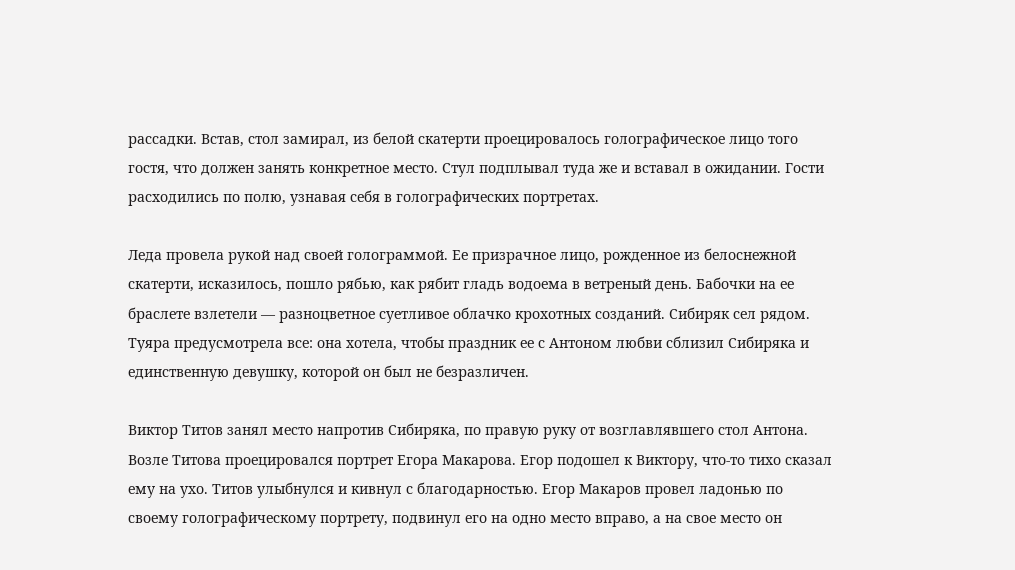рассадки. Встав, стол замирал, из белой скатерти проецировалось голографическое лицо того гостя, что должен занять конкретное место. Стул подплывал туда же и вставал в ожидании. Гости расходились по полю, узнавая себя в голографических портретах.

Леда провела рукой над своей голограммой. Ее призрачное лицо, рожденное из белоснежной скатерти, исказилось, пошло рябью, как рябит гладь водоема в ветреный день. Бабочки на ее браслете взлетели — разноцветное суетливое облачко крохотных созданий. Сибиряк сел рядом. Туяра предусмотрела все: она хотела, чтобы праздник ее с Антоном любви сблизил Сибиряка и единственную девушку, которой он был не безразличен.

Виктор Титов занял место напротив Сибиряка, по правую руку от возглавлявшего стол Антона. Возле Титова проецировался портрет Егора Макарова. Егор подошел к Виктору, что-то тихо сказал ему на ухо. Титов улыбнулся и кивнул с благодарностью. Егор Макаров провел ладонью по своему голографическому портрету, подвинул его на одно место вправо, а на свое место он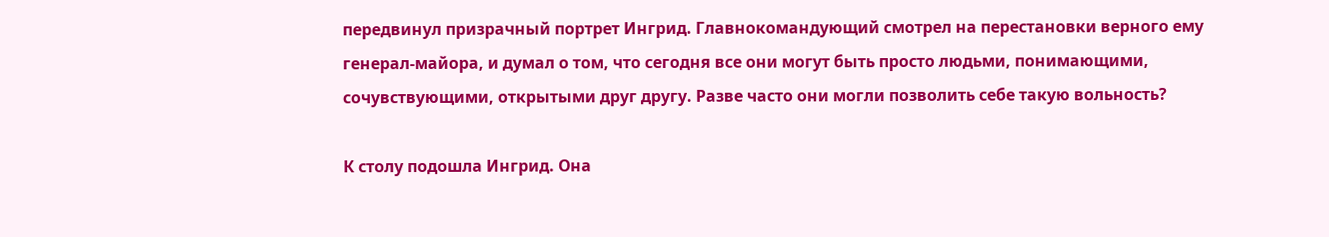передвинул призрачный портрет Ингрид. Главнокомандующий смотрел на перестановки верного ему генерал-майора, и думал о том, что сегодня все они могут быть просто людьми, понимающими, сочувствующими, открытыми друг другу. Разве часто они могли позволить себе такую вольность?

К столу подошла Ингрид. Она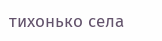тихонько села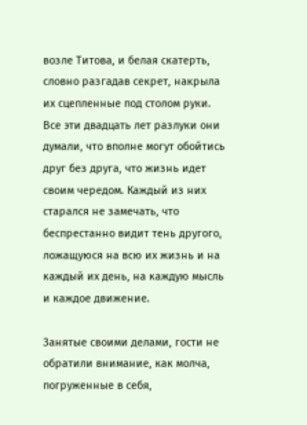возле Титова, и белая скатерть, словно разгадав секрет, накрыла их сцепленные под столом руки. Все эти двадцать лет разлуки они думали, что вполне могут обойтись друг без друга, что жизнь идет своим чередом. Каждый из них старался не замечать, что беспрестанно видит тень другого, ложащуюся на всю их жизнь и на каждый их день, на каждую мысль и каждое движение.

Занятые своими делами, гости не обратили внимание, как молча, погруженные в себя,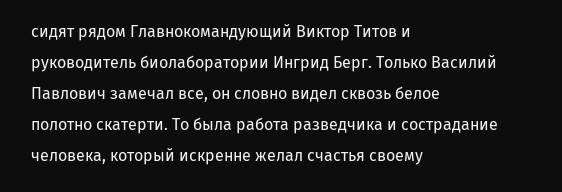сидят рядом Главнокомандующий Виктор Титов и руководитель биолаборатории Ингрид Берг. Только Василий Павлович замечал все, он словно видел сквозь белое полотно скатерти. То была работа разведчика и сострадание человека, который искренне желал счастья своему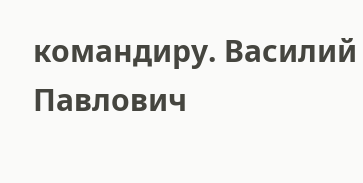командиру. Василий Павлович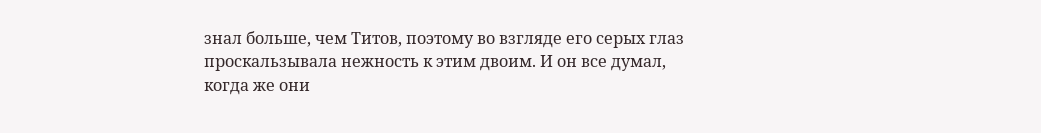знал больше, чем Титов, поэтому во взгляде его серых глаз проскальзывала нежность к этим двоим. И он все думал, когда же они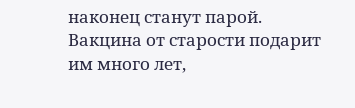наконец станут парой. Вакцина от старости подарит им много лет,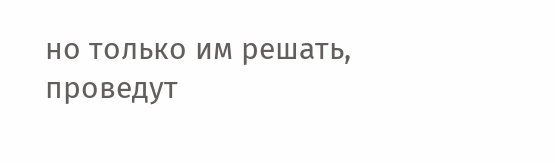но только им решать, проведут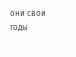они свои годы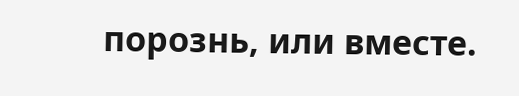порознь, или вместе.